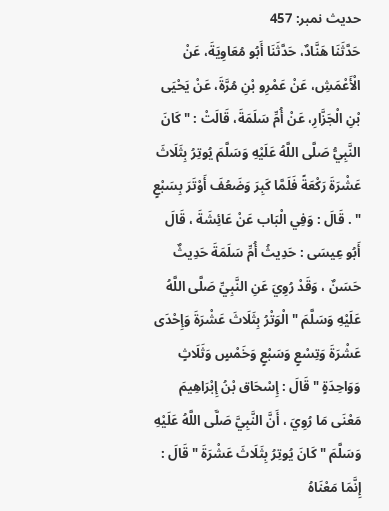حدیث نمبر: 457
حَدَّثَنَا هَنَّادٌ، حَدَّثَنَا أَبُو مُعَاوِيَةَ، عَنْ الْأَعْمَشِ، عَنْ عَمْرِو بْنِ مُرَّةَ، عَنْ يَحْيَى بْنِ الْجَزَّارِ، عَنْ أُمِّ سَلَمَةَ، قَالَتْ : " كَانَ النَّبِيُّ صَلَّى اللَّهُ عَلَيْهِ وَسَلَّمَ يُوتِرُ بِثَلَاثَ عَشْرَةَ رَكْعَةً فَلَمَّا كَبِرَ وَضَعُفَ أَوْتَرَ بِسَبْعٍ " . قَالَ : وَفِي الْبَاب عَنْ عَائِشَةَ ، قَالَ أَبُو عِيسَى : حَدِيثُ أُمِّ سَلَمَةَ حَدِيثٌ حَسَنٌ ، وَقَدْ رُوِيَ عَنِ النَّبِيِّ صَلَّى اللَّهُ عَلَيْهِ وَسَلَّمَ " الْوَتْرُ بِثَلَاثَ عَشْرَةَ وَإِحْدَى عَشْرَةَ وَتِسْعٍ وَسَبْعٍ وَخَمْسٍ وَثَلَاثٍ وَوَاحِدَةٍ " قَالَ : إِسْحَاق بْنُ إِبْرَاهِيمَ مَعْنَى مَا رُوِيَ ، أَنَّ النَّبِيَّ صَلَّى اللَّهُ عَلَيْهِ وَسَلَّمَ " كَانَ يُوتِرُ بِثَلَاثَ عَشْرَةَ " قَالَ : إِنَّمَا مَعْنَاهُ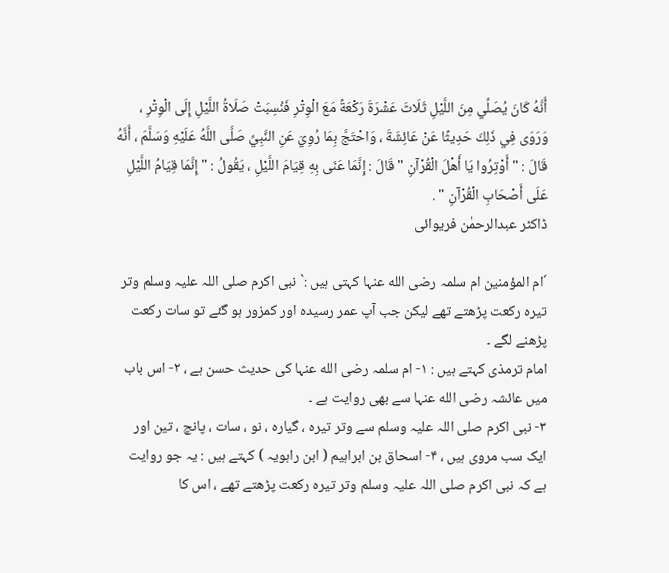أَنَّهُ كَانَ يُصَلِّي مِنَ اللَّيْلِ ثَلَاثَ عَشْرَةَ رَكْعَةً مَعَ الْوِتْرِ فَنُسِبَتْ صَلَاةُ اللَّيْلِ إِلَى الْوِتْرِ ، وَرَوَى فِي ذَلِكَ حَدِيثًا عَنْ عَائِشَةَ ، وَاحْتَجَّ بِمَا رُوِيَ عَنِ النَّبِيِّ صَلَّى اللَّهُ عَلَيْهِ وَسَلَّمَ ، أَنَّهُ قَالَ : " أَوْتِرُوا يَا أَهْلَ الْقُرْآنِ " قَالَ : إِنَّمَا عَنَى بِهِ قِيَامَ اللَّيْلِ ، يَقُولُ : " إِنَّمَا قِيَامُ اللَّيْلِ عَلَى أَصْحَابِ الْقُرْآنِ " .
ڈاکٹر عبدالرحمٰن فریوائی

´ام المؤمنین ام سلمہ رضی الله عنہا کہتی ہیں :` نبی اکرم صلی اللہ علیہ وسلم وتر تیرہ رکعت پڑھتے تھے لیکن جب آپ عمر رسیدہ اور کمزور ہو گئے تو سات رکعت پڑھنے لگے ۔
امام ترمذی کہتے ہیں : ۱- ام سلمہ رضی الله عنہا کی حدیث حسن ہے ، ۲- اس باب میں عائشہ رضی الله عنہا سے بھی روایت ہے ۔
۳- نبی اکرم صلی اللہ علیہ وسلم سے وتر تیرہ ، گیارہ ، نو ، سات ، پانچ ، تین اور ایک سب مروی ہیں ، ۴- اسحاق بن ابراہیم ( ابن راہویہ ) کہتے ہیں : یہ جو روایت ہے کہ نبی اکرم صلی اللہ علیہ وسلم وتر تیرہ رکعت پڑھتے تھے ، اس کا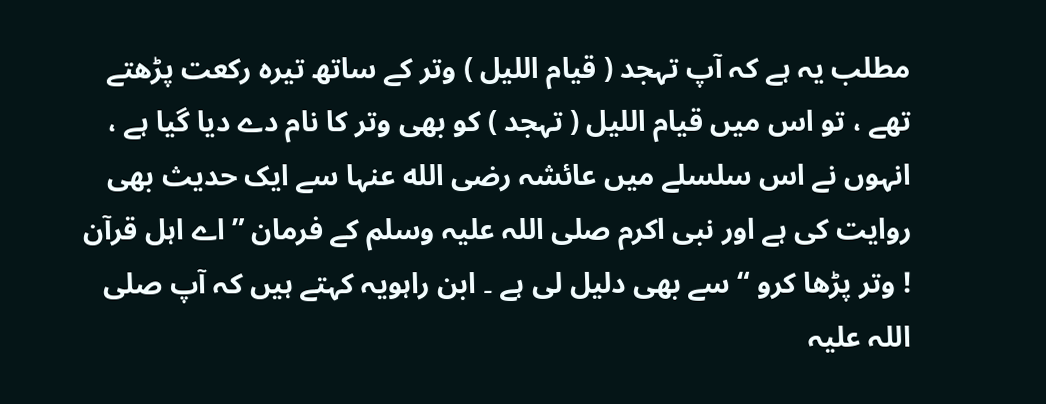مطلب یہ ہے کہ آپ تہجد ( قیام اللیل ) وتر کے ساتھ تیرہ رکعت پڑھتے تھے ، تو اس میں قیام اللیل ( تہجد ) کو بھی وتر کا نام دے دیا گیا ہے ، انہوں نے اس سلسلے میں عائشہ رضی الله عنہا سے ایک حدیث بھی روایت کی ہے اور نبی اکرم صلی اللہ علیہ وسلم کے فرمان ” اے اہل قرآن ! وتر پڑھا کرو “ سے بھی دلیل لی ہے ۔ ابن راہویہ کہتے ہیں کہ آپ صلی اللہ علیہ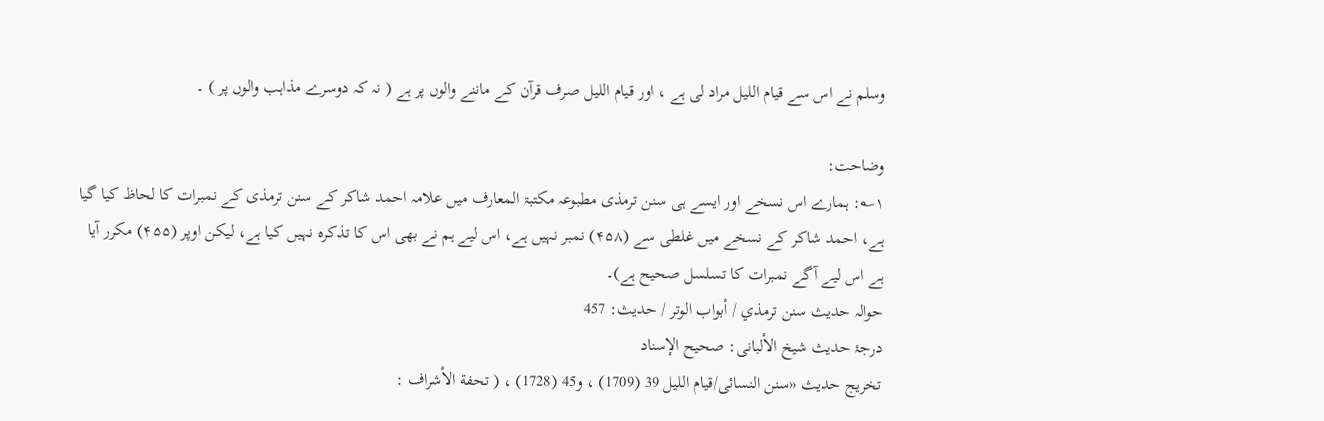وسلم نے اس سے قیام اللیل مراد لی ہے ، اور قیام اللیل صرف قرآن کے ماننے والوں پر ہے ( نہ کہ دوسرے مذاہب والوں پر ) ۔

وضاحت:
۱؎: ہمارے اس نسخے اور ایسے ہی سنن ترمذی مطبوعہ مکتبۃ المعارف میں علامہ احمد شاکر کے سنن ترمذی کے نمبرات کا لحاظ کیا گیا ہے، احمد شاکر کے نسخے میں غلطی سے (۴۵۸) نمبر نہیں ہے، اس لیے ہم نے بھی اس کا تذکرہ نہیں کیا ہے، لیکن اوپر (۴۵۵) مکرر آیا ہے اس لیے آگے نمبرات کا تسلسل صحیح ہے)۔
حوالہ حدیث سنن ترمذي / أبواب الوتر / حدیث: 457
درجۂ حدیث شیخ الألبانی: صحيح الإسناد
تخریج حدیث «سنن النسائی/قیام اللیل 39 (1709) ، و45 (1728) ، ( تحفة الأشراف :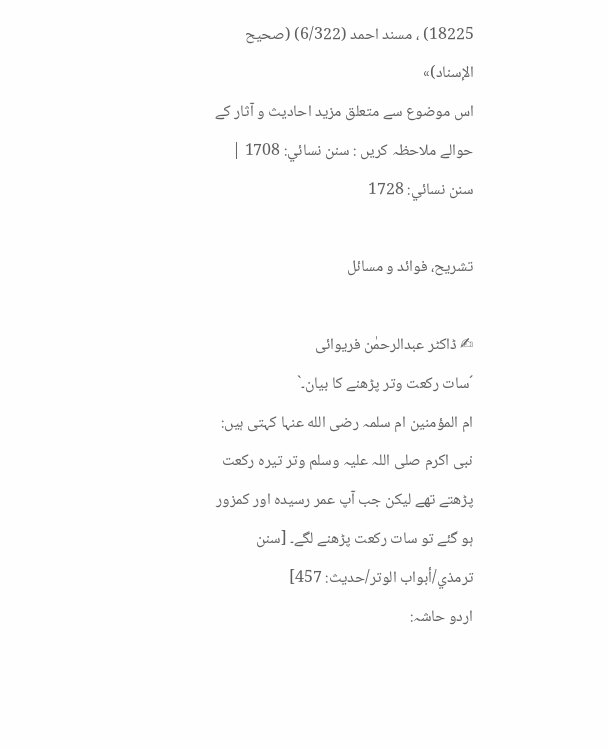18225) ، مسند احمد (6/322) (صحیح الإسناد)»
اس موضوع سے متعلق مزید احادیث و آثار کے حوالے ملاحظہ کریں : سنن نسائي: 1708 | سنن نسائي: 1728

تشریح، فوائد و مسائل

✍ ڈاکٹر عبدالرحمٰن فریوائی
´سات رکعت وتر پڑھنے کا بیان۔`
ام المؤمنین ام سلمہ رضی الله عنہا کہتی ہیں: نبی اکرم صلی اللہ علیہ وسلم وتر تیرہ رکعت پڑھتے تھے لیکن جب آپ عمر رسیدہ اور کمزور ہو گئے تو سات رکعت پڑھنے لگے۔ [سنن ترمذي/أبواب الوتر/حدیث: 457]
اردو حاشہ: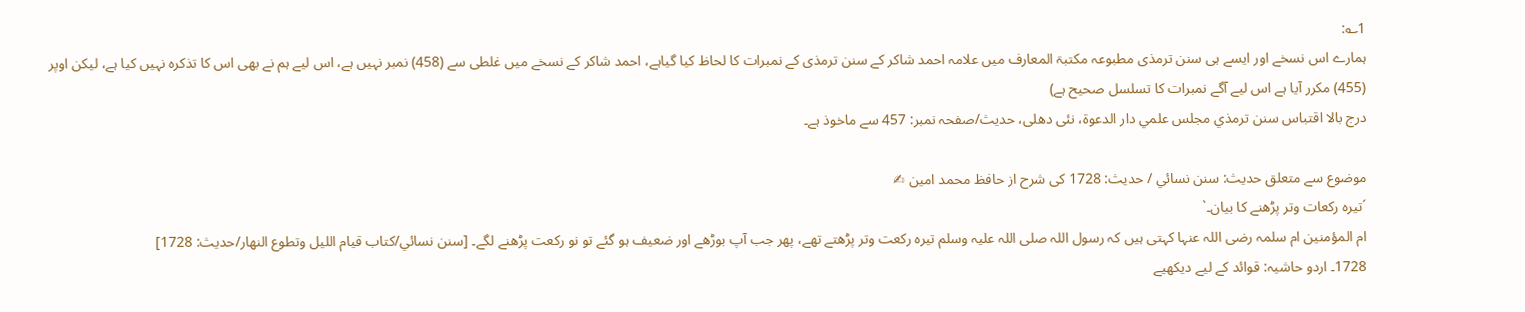1؎:
ہمارے اس نسخے اور ایسے ہی سنن ترمذی مطبوعہ مکتبۃ المعارف میں علامہ احمد شاکر کے سنن ترمذی کے نمبرات کا لحاظ کیا گیاہے، احمد شاکر کے نسخے میں غلطی سے (458) نمبر نہیں ہے، اس لیے ہم نے بھی اس کا تذکرہ نہیں کیا ہے، لیکن اوپر (455) مکرر آیا ہے اس لیے آگے نمبرات کا تسلسل صحیح ہے)
درج بالا اقتباس سنن ترمذي مجلس علمي دار الدعوة، نئى دهلى، حدیث/صفحہ نمبر: 457 سے ماخوذ ہے۔

موضوع سے متعلق حدیث: سنن نسائي / حدیث: 1728 کی شرح از حافظ محمد امین ✍
´تیرہ رکعات وتر پڑھنے کا بیان۔`
ام المؤمنین ام سلمہ رضی اللہ عنہا کہتی ہیں کہ رسول اللہ صلی اللہ علیہ وسلم تیرہ رکعت وتر پڑھتے تھے، پھر جب آپ بوڑھے اور ضعیف ہو گئے تو نو رکعت پڑھنے لگے۔ [سنن نسائي/كتاب قيام الليل وتطوع النهار/حدیث: 1728]
1728۔ اردو حاشیہ: قوائد کے لیے دیکھیے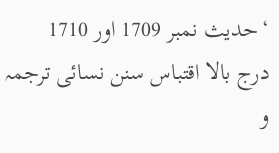‘حدیث نمبر 1709 اور 1710
درج بالا اقتباس سنن نسائی ترجمہ و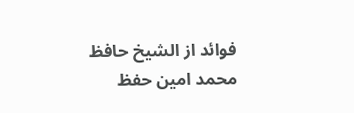فوائد از الشیخ حافظ محمد امین حفظ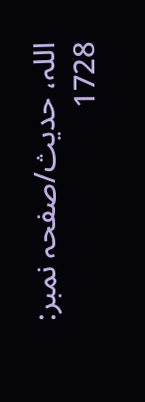اللہ، حدیث/صفحہ نمبر: 1728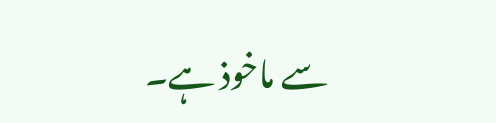سے ماخوذ ہے۔